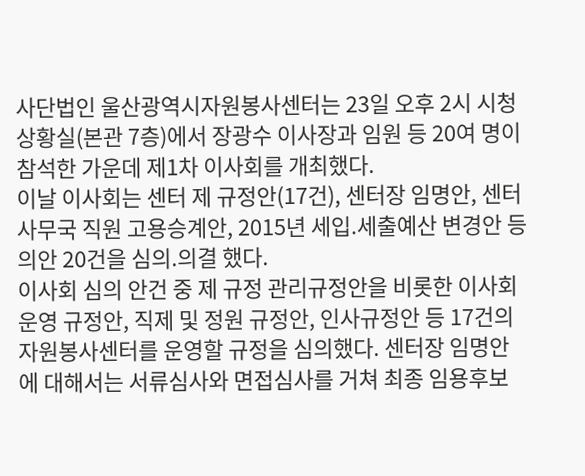사단법인 울산광역시자원봉사센터는 23일 오후 2시 시청 상황실(본관 7층)에서 장광수 이사장과 임원 등 20여 명이 참석한 가운데 제1차 이사회를 개최했다.
이날 이사회는 센터 제 규정안(17건), 센터장 임명안, 센터 사무국 직원 고용승계안, 2015년 세입.세출예산 변경안 등 의안 20건을 심의.의결 했다.
이사회 심의 안건 중 제 규정 관리규정안을 비롯한 이사회운영 규정안, 직제 및 정원 규정안, 인사규정안 등 17건의 자원봉사센터를 운영할 규정을 심의했다. 센터장 임명안에 대해서는 서류심사와 면접심사를 거쳐 최종 임용후보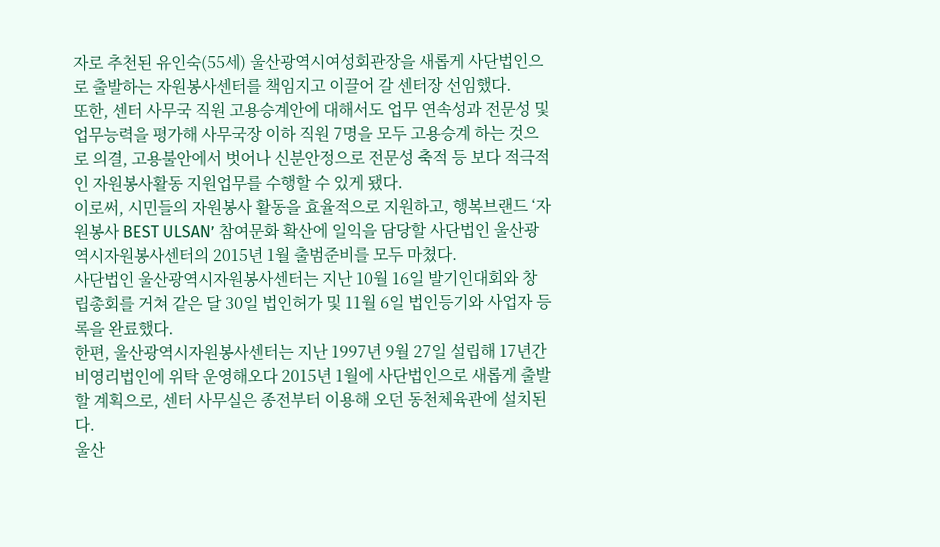자로 추천된 유인숙(55세) 울산광역시여성회관장을 새롭게 사단법인으로 출발하는 자원봉사센터를 책임지고 이끌어 갈 센터장 선임했다.
또한, 센터 사무국 직원 고용승계안에 대해서도 업무 연속성과 전문성 및 업무능력을 평가해 사무국장 이하 직원 7명을 모두 고용승계 하는 것으로 의결, 고용불안에서 벗어나 신분안정으로 전문성 축적 등 보다 적극적인 자원봉사활동 지원업무를 수행할 수 있게 됐다.
이로써, 시민들의 자원봉사 활동을 효율적으로 지원하고, 행복브랜드 ‘자원봉사 BEST ULSAN’ 참여문화 확산에 일익을 담당할 사단법인 울산광역시자원봉사센터의 2015년 1월 출범준비를 모두 마쳤다.
사단법인 울산광역시자원봉사센터는 지난 10월 16일 발기인대회와 창립총회를 거쳐 같은 달 30일 법인허가 및 11월 6일 법인등기와 사업자 등록을 완료했다.
한편, 울산광역시자원봉사센터는 지난 1997년 9월 27일 설립해 17년간 비영리법인에 위탁 운영해오다 2015년 1월에 사단법인으로 새롭게 출발할 계획으로, 센터 사무실은 종전부터 이용해 오던 동천체육관에 설치된다.
울산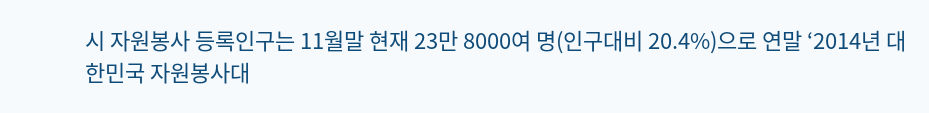시 자원봉사 등록인구는 11월말 현재 23만 8000여 명(인구대비 20.4%)으로 연말 ‘2014년 대한민국 자원봉사대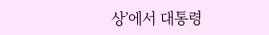상’에서 대통령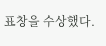표창을 수상했다.